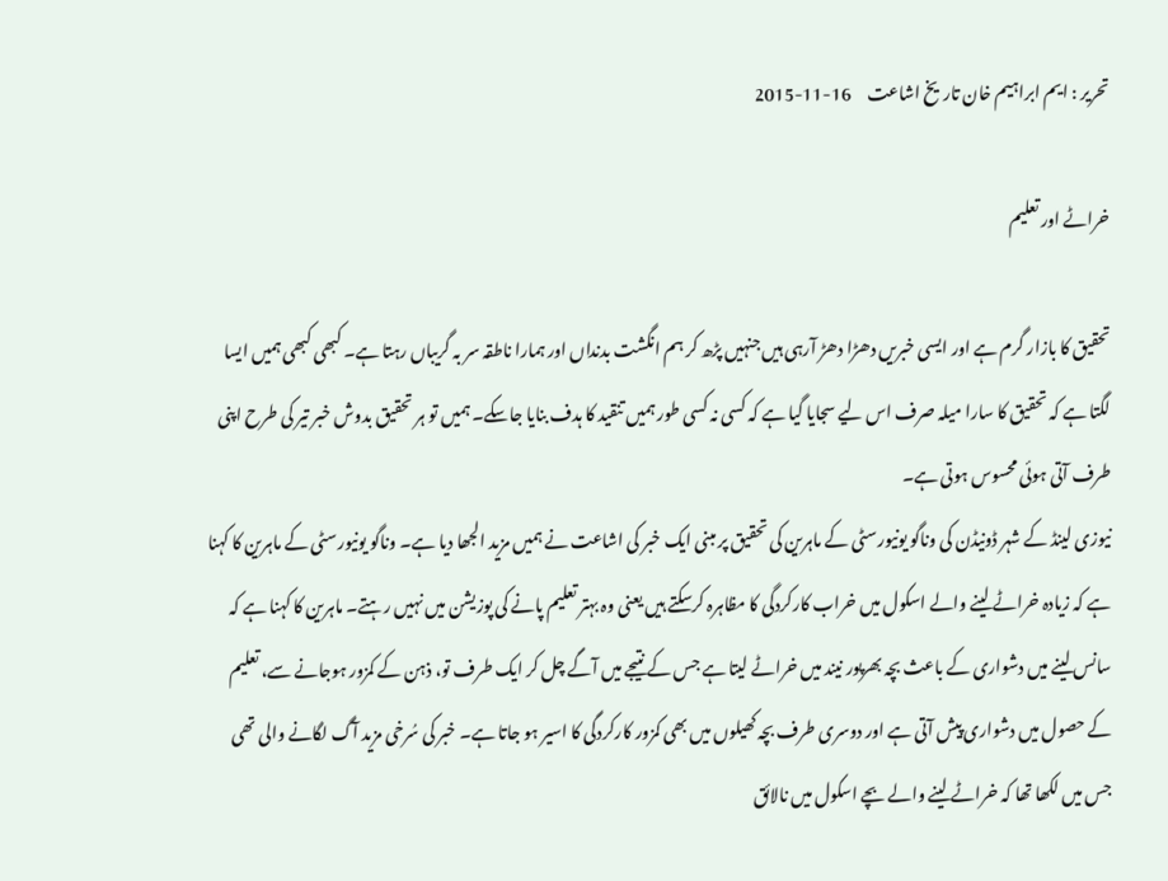تحریر : ایم ابراہیم خان تاریخ اشاعت     16-11-2015

خراٹے اور تعلیم

تحقیق کا بازار گرم ہے اور ایسی خبریں دھڑا دھڑ آرہی ہیں جنہیں پڑھ کر ہم انگشت بدنداں اور ہمارا ناطقہ سر بہ گریباں رہتا ہے۔ کبھی کبھی ہمیں ایسا لگتا ہے کہ تحقیق کا سارا میلہ صرف اس لیے سجایا گیا ہے کہ کسی نہ کسی طور ہمیں تنقید کا ہدف بنایا جاسکے۔ ہمیں تو ہر تحقیق بدوش خبر تیر کی طرح اپنی طرف آتی ہوئی محسوس ہوتی ہے۔
نیوزی لینڈ کے شہر ڈونیڈن کی وناگو یونیورسٹی کے ماہرین کی تحقیق پر مبنی ایک خبر کی اشاعت نے ہمیں مزید الجھا دیا ہے۔ وناگو یونیورسٹی کے ماہرین کا کہنا ہے کہ زیادہ خراٹے لینے والے اسکول میں خراب کارکردگی کا مظاہرہ کرسکتے ہیں یعنی وہ بہتر تعلیم پانے کی پوزیشن میں نہیں رہتے۔ ماہرین کا کہنا ہے کہ سانس لینے میں دشواری کے باعث بچہ بھرپور نیند میں خراٹے لیتا ہے جس کے نتیجے میں آگے چل کر ایک طرف تو، ذہن کے کمزور ہوجانے سے، تعلیم کے حصول میں دشواری پیش آتی ہے اور دوسری طرف بچہ کھیلوں میں بھی کمزور کارکردگی کا اسیر ہو جاتا ہے۔ خبر کی سُرخی مزید آگ لگانے والی تھی جس میں لکھا تھا کہ خراٹے لینے والے بچے اسکول میں نالائق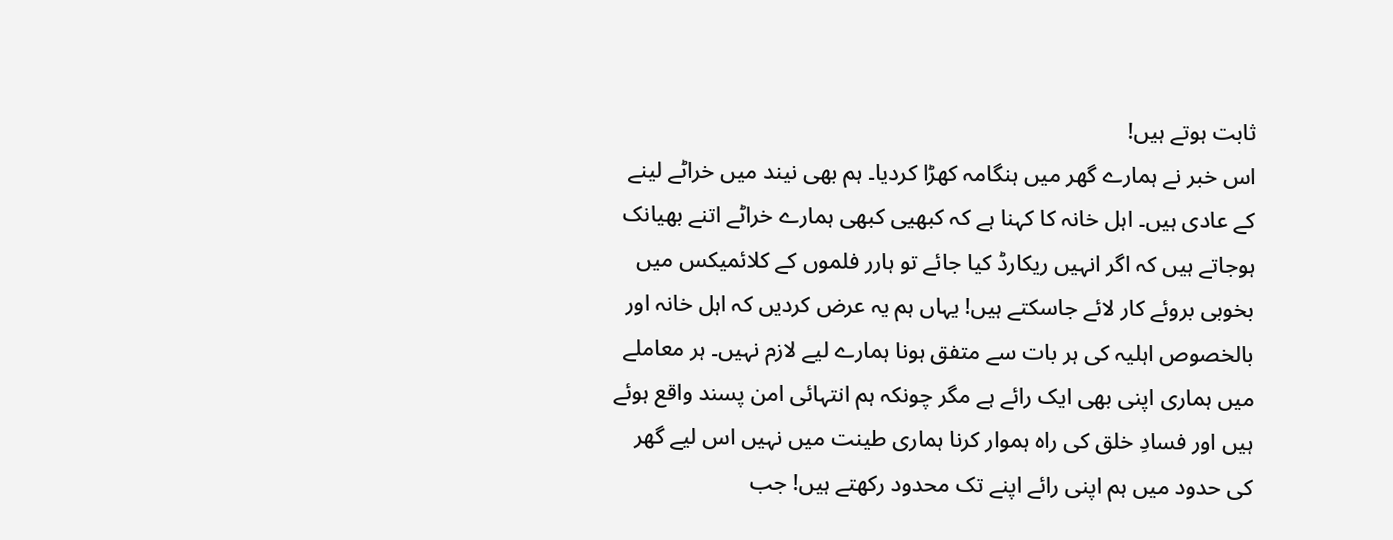ثابت ہوتے ہیں!
اس خبر نے ہمارے گھر میں ہنگامہ کھڑا کردیا۔ ہم بھی نیند میں خراٹے لینے کے عادی ہیں۔ اہل خانہ کا کہنا ہے کہ کبھیی کبھی ہمارے خراٹے اتنے بھیانک ہوجاتے ہیں کہ اگر انہیں ریکارڈ کیا جائے تو ہارر فلموں کے کلائمیکس میں بخوبی بروئے کار لائے جاسکتے ہیں! یہاں ہم یہ عرض کردیں کہ اہل خانہ اور بالخصوص اہلیہ کی ہر بات سے متفق ہونا ہمارے لیے لازم نہیں۔ ہر معاملے میں ہماری اپنی بھی ایک رائے ہے مگر چونکہ ہم انتہائی امن پسند واقع ہوئے ہیں اور فسادِ خلق کی راہ ہموار کرنا ہماری طینت میں نہیں اس لیے گھر کی حدود میں ہم اپنی رائے اپنے تک محدود رکھتے ہیں! جب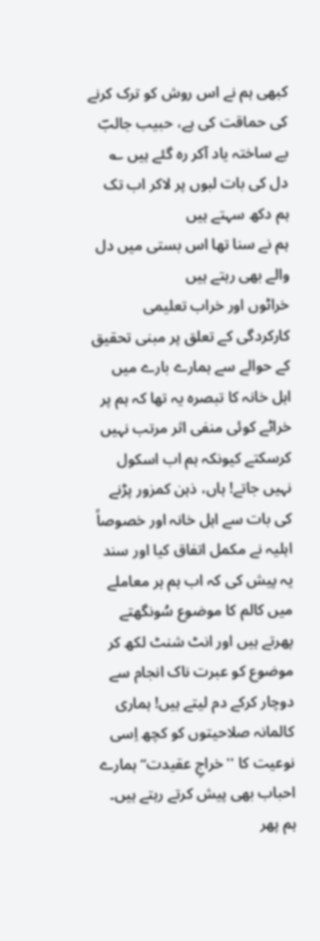کبھی ہم نے اس روش کو ترک کرنے کی حماقت کی ہے، حبیب جالبؔ بے ساختہ یاد آکر رہ گئے ہیں ؎
دل کی بات لبوں پر لاکر اب تک ہم دکھ سہتے ہیں
ہم نے سنا تھا اس بستی میں دل والے بھی رہتے ہیں
خراٹوں اور خراب تعلیمی کارکردگی کے تعلق پر مبنی تحقیق کے حوالے سے ہمارے بارے میں اہل خانہ کا تبصرہ یہ تھا کہ ہم پر خراٹے کوئی منفی اثر مرتب نہیں کرسکتے کیونکہ ہم اب اسکول نہیں جاتے! ہاں، ذہن کمزور پڑنے کی بات سے اہل خانہ اور خصوصاً اہلیہ نے مکمل اتفاق کیا اور سند یہ پیش کی کہ اب ہم ہر معاملے میں کالم کا موضوع سُونگھتے پھرتے ہیں اور انٹ شنٹ لکھ کر موضوع کو عبرت ناک انجام سے دوچار کرکے دم لیتے ہیں! ہماری کالمانہ صلاحیتوں کو کچھ اِسی نوعیت کا ''خراجِ عقیدت‘‘ ہمارے احباب بھی پیش کرتے رہتے ہیں۔ ہم پھر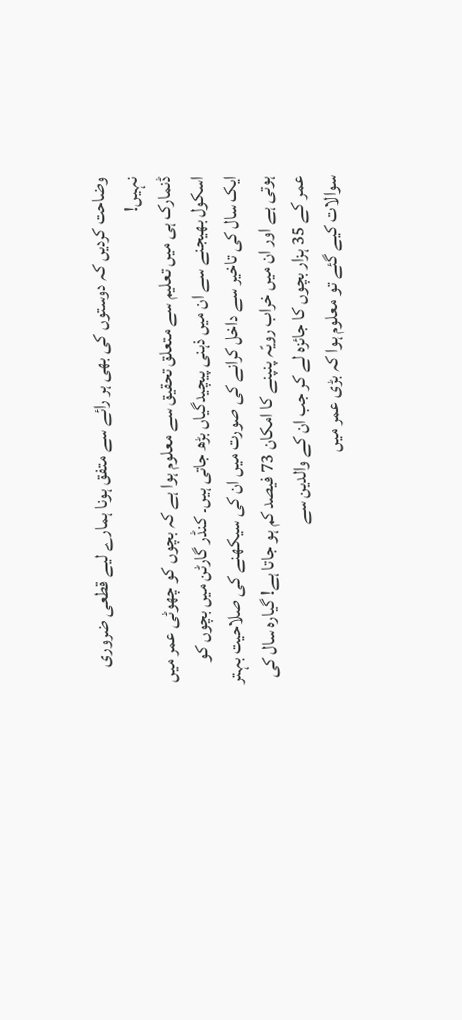وضاحت کردیں کہ دوستوں کی بھی ہر رائے سے متفق ہونا ہمارے لیے قطعی ضروری نہیں!
ڈنمارک ہی میں تعلیم سے متعلق تحقیق سے معلوم ہوا ہے کہ بچوں کو چھوٹی عمر میں اسکول بھیجنے سے ان میں ذہنی پیچیدگیاں بڑھ جاتی ہیں۔ کنڈر گارٹن میں بچوں کو ایک سال کی تاخیر سے داخل کرانے کی صورت میں ان کی سیکھنے کی صلاحیت بہتر ہوتی ہے اور ان میں خراب رویّہ پنپنے کا امکان 73 فیصد کم ہو جاتا ہے! گیارہ سال کی عمر کے 35 ہزار بچوں کا جائزہ لے کر جب ان کے والدین سے
سوالات کیے گئے تو معلوم ہوا کہ بڑی عمر میں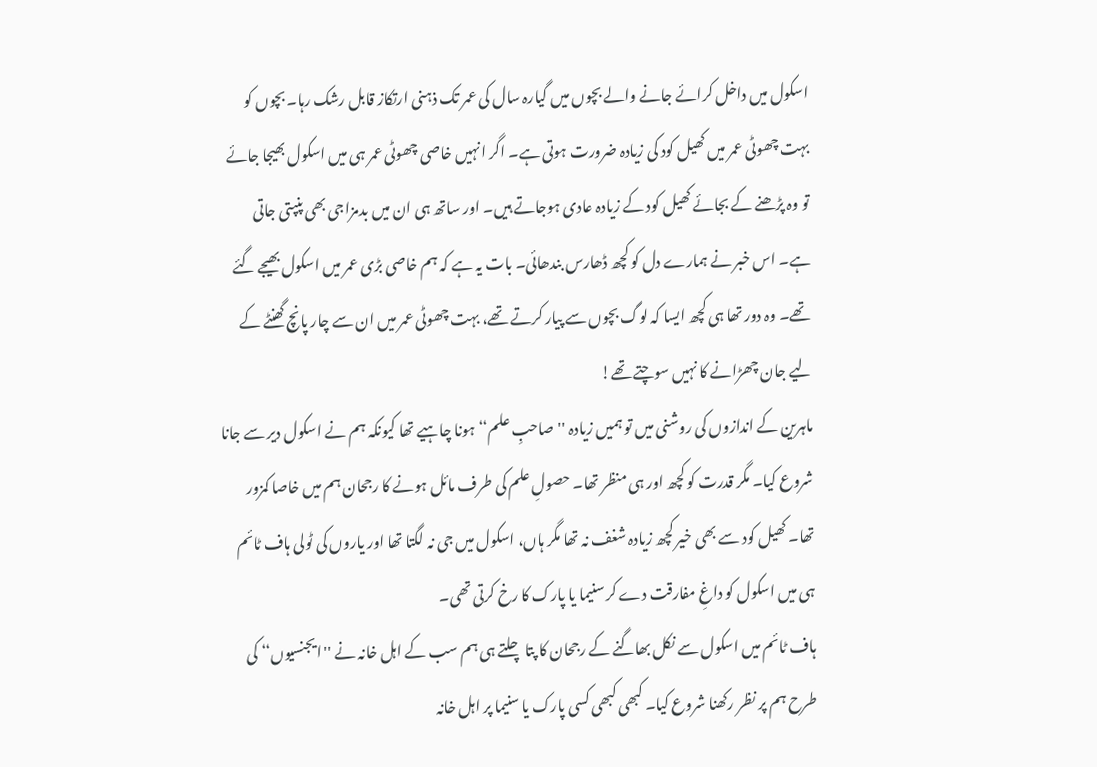اسکول میں داخل کرائے جانے والے بچوں میں گیارہ سال کی عمر تک ذہنی ارتکاز قابل رشک رہا۔ بچوں کو بہت چھوٹی عمر میں کھیل کود کی زیادہ ضرورت ہوتی ہے۔ اگر انہیں خاصی چھوٹی عمر ہی میں اسکول بھیجا جائے تو وہ پڑھنے کے بجائے کھیل کود کے زیادہ عادی ہوجاتے ہیں۔ اور ساتھ ہی ان میں بدمزاجی بھی پنپتی جاتی ہے۔ اس خبر نے ہمارے دل کو کچھ ڈھارس بندھائی۔ بات یہ ہے کہ ہم خاصی بڑی عمر میں اسکول بھیجے گئے تھے۔ وہ دور تھا ہی کچھ ایسا کہ لوگ بچوں سے پیار کرتے تھے، بہت چھوٹی عمر میں ان سے چار پانچ گھنٹے کے لیے جان چھڑانے کا نہیں سوچتے تھے!
ماہرین کے اندازوں کی روشنی میں تو ہمیں زیادہ ''صاحبِ علم‘‘ ہونا چاہیے تھا کیونکہ ہم نے اسکول دیر سے جانا شروع کیا۔ مگر قدرت کو کچھ اور ہی منظر تھا۔ حصولِ علم کی طرف مائل ہونے کا رجحان ہم میں خاصا کمزور تھا۔ کھیل کود سے بھی خیر کچھ زیادہ شغف نہ تھا مگر ہاں، اسکول میں جی نہ لگتا تھا اور یاروں کی ٹولی ہاف ٹائم ہی میں اسکول کو داغِ مفارقت دے کر سنیما یا پارک کا رخ کرتی تھی۔
ہاف ٹائم میں اسکول سے نکل بھاگنے کے رجحان کا پتا چلتے ہی ہم سب کے اہل خانہ نے ''ایجنسیوں‘‘ کی طرح ہم پر نظر رکھنا شروع کیا۔ کبھی کبھی کسی پارک یا سنیما پر اہل خانہ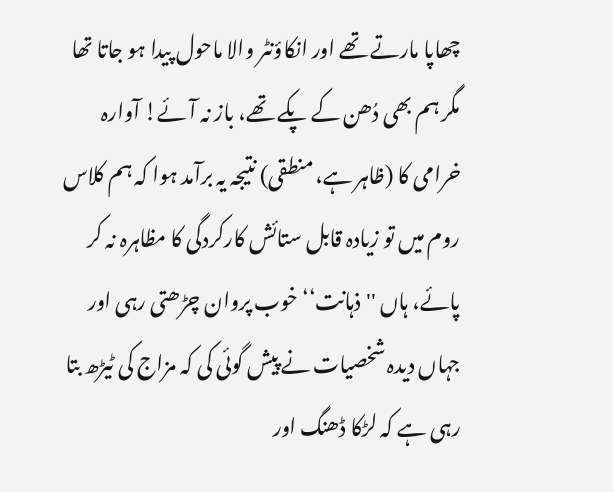چھاپا مارتے تھے اور انکاؤنٹر والا ماحول پیدا ہو جاتا تھا مگر ہم بھی دُھن کے پکے تھے، باز نہ آئے! آوارہ خرامی کا (ظاہر ہے، منطقی) نتیجہ یہ برآمد ہوا کہ ہم کلاس روم میں تو زیادہ قابل ستائش کارکردگی کا مظاہرہ نہ کر پائے، ہاں ''ذہانت‘‘ خوب پروان چڑھتی رہی اور جہاں دیدہ شخصیات نے پیش گوئی کی کہ مزاج کی ٹیڑھ بتا رہی ہے کہ لڑکا ڈھنگ اور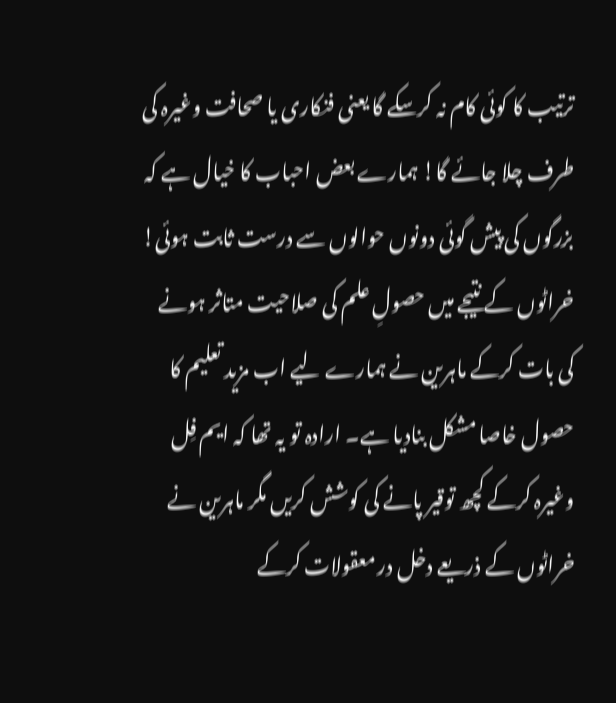ترتیب کا کوئی کام نہ کرسکے گا یعنی فنکاری یا صحافت وغیرہ کی طرف چلا جائے گا! ہمارے بعض احباب کا خیال ہے کہ بزرگوں کی پیش گوئی دونوں حوالوں سے درست ثابت ہوئی!
خراٹوں کے نتیجے میں حصولِ علم کی صلاحیت متاثر ہونے کی بات کرکے ماہرین نے ہمارے لیے اب مزید تعلیم کا حصول خاصا مشکل بنادیا ہے۔ ارادہ تو یہ تھا کہ ایم فِل وغیرہ کرکے کچھ توقیر پانے کی کوشش کریں مگر ماہرین نے خراٹوں کے ذریعے دخل در معقولات کرکے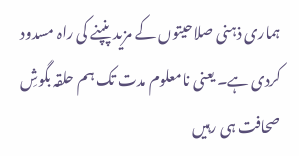ہماری ذہنی صلاحیتوں کے مزید پنپنے کی راہ مسدود کردی ہے۔ یعنی نامعلوم مدت تک ہم حلقہ بگوشِ صحافت ہی رہیں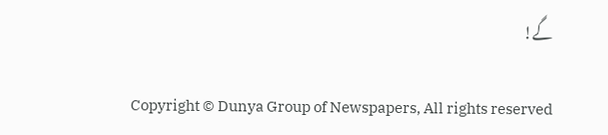گے!

Copyright © Dunya Group of Newspapers, All rights reserved